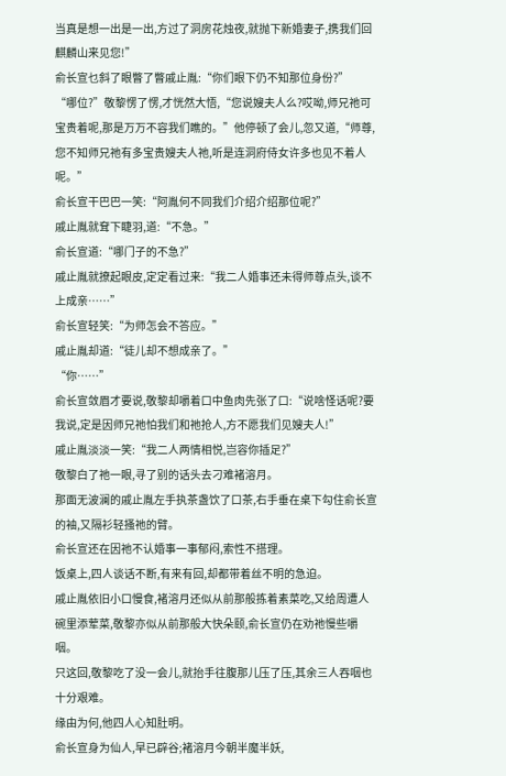当真是想一出是一出,方过了洞房花烛夜,就抛下新婚妻子,携我们回麒麟山来见您!”
俞长宣乜斜了眼瞥了瞥戚止胤:“你们眼下仍不知那位身份?”
“哪位?”敬黎愣了愣,才恍然大悟,“您说嫂夫人么?哎呦,师兄祂可宝贵着呢,那是万万不容我们瞧的。”他停顿了会儿,忽又道,“师尊,您不知师兄祂有多宝贵嫂夫人祂,听是连洞府侍女许多也见不着人呢。”
俞长宣干巴巴一笑:“阿胤何不同我们介绍介绍那位呢?”
戚止胤就耷下睫羽,道:“不急。”
俞长宣道:“哪门子的不急?”
戚止胤就撩起眼皮,定定看过来:“我二人婚事还未得师尊点头,谈不上成亲……”
俞长宣轻笑:“为师怎会不答应。”
戚止胤却道:“徒儿却不想成亲了。”
“你……”
俞长宣敛眉才要说,敬黎却嚼着口中鱼肉先张了口:“说啥怪话呢?要我说,定是因师兄祂怕我们和祂抢人,方不愿我们见嫂夫人!”
戚止胤淡淡一笑:“我二人两情相悦,岂容你插足?”
敬黎白了祂一眼,寻了别的话头去刁难褚溶月。
那面无波澜的戚止胤左手执茶盏饮了口茶,右手垂在桌下勾住俞长宣的袖,又隔衫轻搔祂的臂。
俞长宣还在因祂不认婚事一事郁闷,索性不搭理。
饭桌上,四人谈话不断,有来有回,却都带着丝不明的急迫。
戚止胤依旧小口慢食,褚溶月还似从前那般拣着素菜吃,又给周遭人碗里添荤菜,敬黎亦似从前那般大快朵颐,俞长宣仍在劝祂慢些嚼咽。
只这回,敬黎吃了没一会儿,就抬手往腹那儿压了压,其余三人吞咽也十分艰难。
缘由为何,他四人心知肚明。
俞长宣身为仙人,早已辟谷;褚溶月今朝半魔半妖,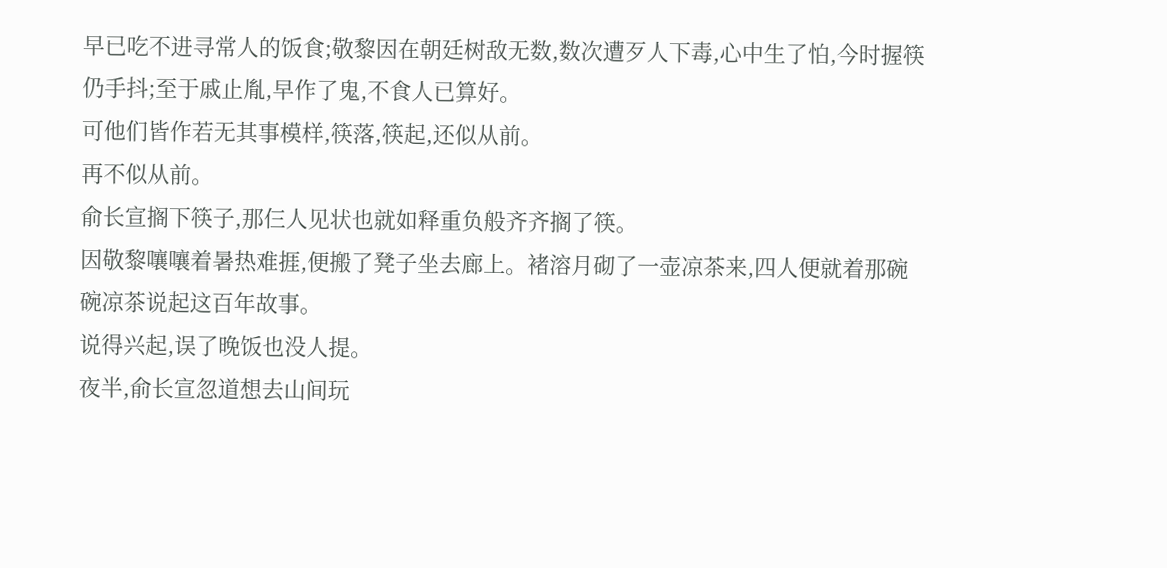早已吃不进寻常人的饭食;敬黎因在朝廷树敌无数,数次遭歹人下毒,心中生了怕,今时握筷仍手抖;至于戚止胤,早作了鬼,不食人已算好。
可他们皆作若无其事模样,筷落,筷起,还似从前。
再不似从前。
俞长宣搁下筷子,那仨人见状也就如释重负般齐齐搁了筷。
因敬黎嚷嚷着暑热难捱,便搬了凳子坐去廊上。褚溶月砌了一壶凉茶来,四人便就着那碗碗凉茶说起这百年故事。
说得兴起,误了晚饭也没人提。
夜半,俞长宣忽道想去山间玩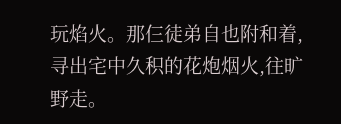玩焰火。那仨徒弟自也附和着,寻出宅中久积的花炮烟火,往旷野走。